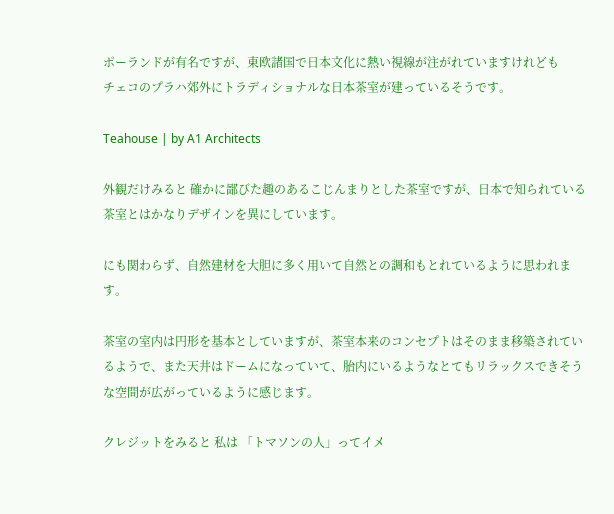ポーランドが有名ですが、東欧諸国で日本文化に熱い視線が注がれていますけれども
チェコのプラハ郊外にトラディショナルな日本茶室が建っているそうです。

Teahouse | by A1 Architects

外観だけみると 確かに鄙びた趣のあるこじんまりとした茶室ですが、日本で知られている茶室とはかなりデザインを異にしています。

にも関わらず、自然建材を大胆に多く用いて自然との調和もとれているように思われます。

茶室の室内は円形を基本としていますが、茶室本来のコンセプトはそのまま移築されているようで、また天井はドームになっていて、胎内にいるようなとてもリラックスできそうな空間が広がっているように感じます。

クレジットをみると 私は 「トマソンの人」ってイメ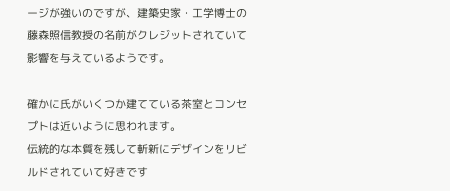ージが強いのですが、建築史家・工学博士の藤森照信教授の名前がクレジットされていて影響を与えているようです。

確かに氏がいくつか建てている茶室とコンセプトは近いように思われます。
伝統的な本質を残して斬新にデザインをリビルドされていて好きです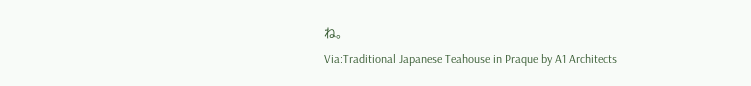ね。
Via:Traditional Japanese Teahouse in Praque by A1 Architects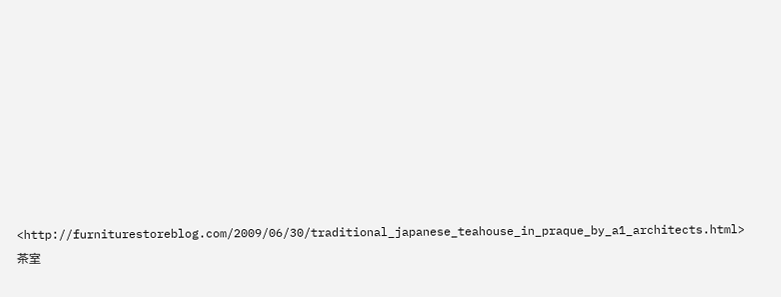<http://furniturestoreblog.com/2009/06/30/traditional_japanese_teahouse_in_praque_by_a1_architects.html>
茶室